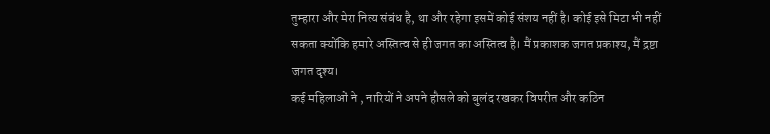तुम्हारा और मेरा नित्य संबंध है, था और रहेगा इसमें कोई संशय नहीं है। कोई इसे मिटा भी नहीं सकता क्योंकि हमारे अस्तित्व से ही जगत का अस्तित्व है। मैं प्रकाशक जगत प्रकाश्य, मैं द्रष्टा जगत दृश्य।
कई महिलाओं ने , नारियों ने अपने हौसले को बुलंद रखकर विपरीत और कठिन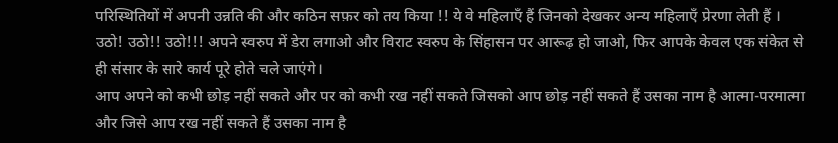परिस्थितियों में अपनी उन्नति की और कठिन सफ़र को तय किया !! ये वे महिलाएँ हैं जिनको देखकर अन्य महिलाएँ प्रेरणा लेती हैं ।
उठो! उठो!! उठो!!! अपने स्वरुप में डेरा लगाओ और विराट स्वरुप के सिंहासन पर आरूढ़ हो जाओ, फिर आपके केवल एक संकेत से ही संसार के सारे कार्य पूरे होते चले जाएंगे।
आप अपने को कभी छोड़ नहीं सकते और पर को कभी रख नहीं सकते जिसको आप छोड़ नहीं सकते हैं उसका नाम है आत्मा-परमात्मा और जिसे आप रख नहीं सकते हैं उसका नाम है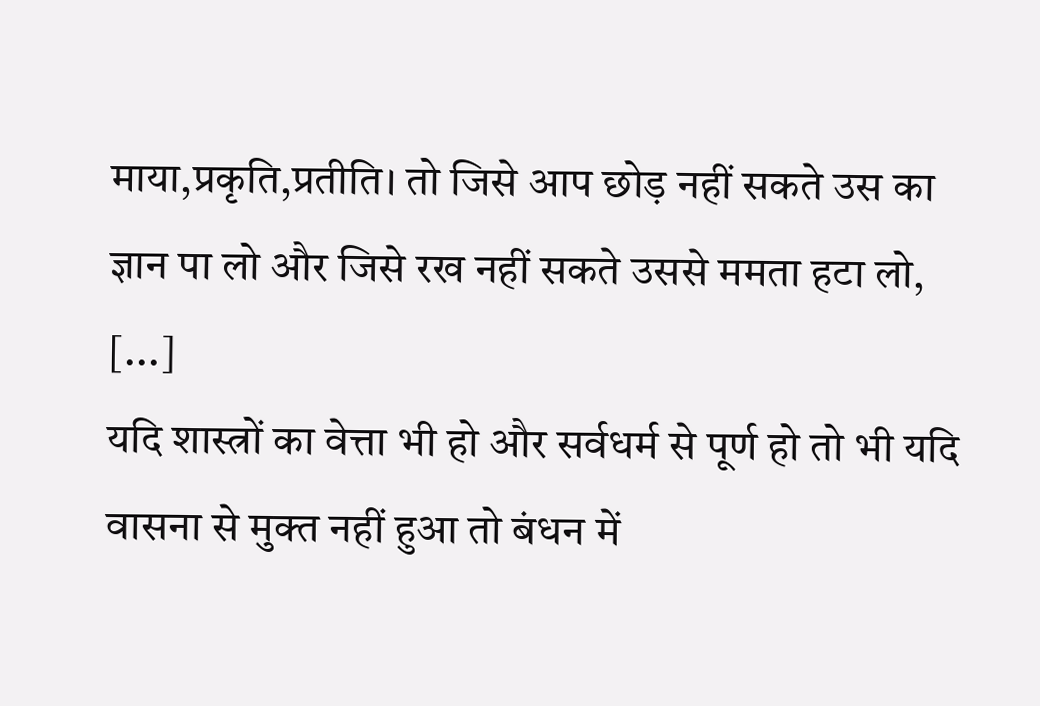माया,प्रकृति,प्रतीति। तो जिसे आप छोड़ नहीं सकते उस का ज्ञान पा लो और जिसे रख नहीं सकते उससे ममता हटा लो, [...]
यदि शास्त्रों का वेत्ता भी हो और सर्वधर्म से पूर्ण हो तो भी यदि वासना से मुक्त नहीं हुआ तो बंधन में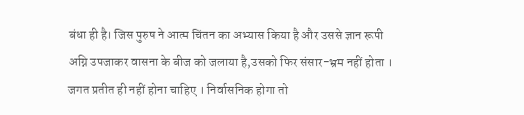बंधा ही है। जिस पुरुष ने आत्म चिंतन का अभ्यास किया है और उससे ज्ञान रूपी अग्नि उपजाकर वासना के बीज को जलाया है,उसको फिर संसार-भ्रम नहीं होता ।
जगत प्रतीत ही नहीं होना चाहिए । निर्वासनिक होगा तो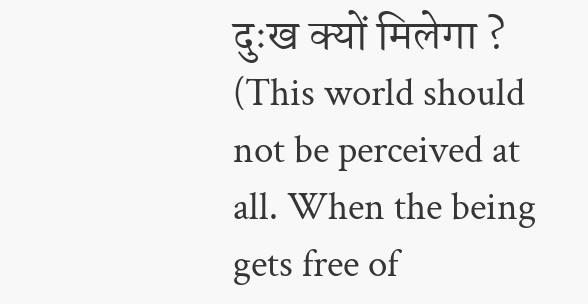दुःख क्यों मिलेगा ? (This world should not be perceived at all. When the being gets free of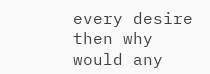every desire then why would any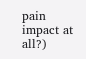pain impact at all?)